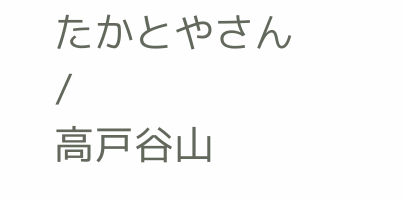たかとやさん /
高戸谷山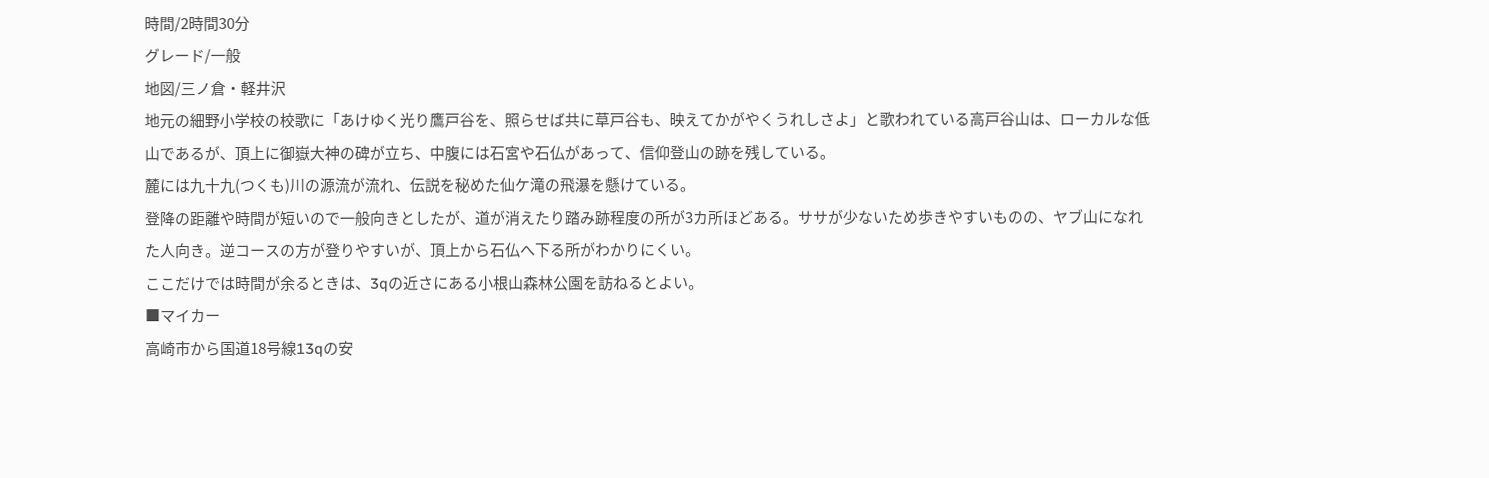時間/2時間30分
グレード/一般
地図/三ノ倉・軽井沢
地元の細野小学校の校歌に「あけゆく光り鷹戸谷を、照らせば共に草戸谷も、映えてかがやくうれしさよ」と歌われている高戸谷山は、ローカルな低山であるが、頂上に御嶽大神の碑が立ち、中腹には石宮や石仏があって、信仰登山の跡を残している。
麓には九十九(つくも)川の源流が流れ、伝説を秘めた仙ケ滝の飛瀑を懸けている。
登降の距離や時間が短いので一般向きとしたが、道が消えたり踏み跡程度の所が3カ所ほどある。ササが少ないため歩きやすいものの、ヤブ山になれた人向き。逆コースの方が登りやすいが、頂上から石仏へ下る所がわかりにくい。
ここだけでは時間が余るときは、3qの近さにある小根山森林公園を訪ねるとよい。
■マイカー
高崎市から国道18号線13qの安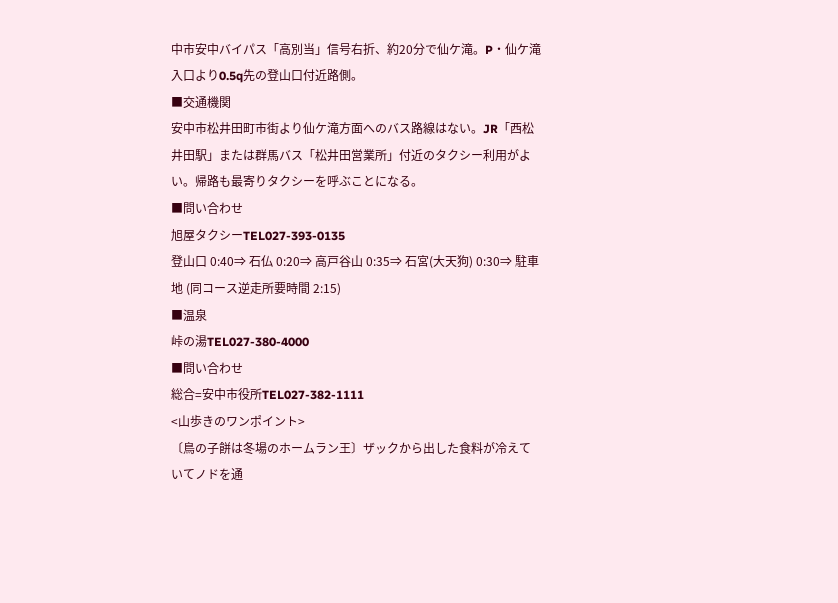中市安中バイパス「高別当」信号右折、約20分で仙ケ滝。P・仙ケ滝入口より0.5q先の登山口付近路側。
■交通機関
安中市松井田町市街より仙ケ滝方面へのバス路線はない。JR「西松井田駅」または群馬バス「松井田営業所」付近のタクシー利用がよい。帰路も最寄りタクシーを呼ぶことになる。
■問い合わせ
旭屋タクシーTEL027-393-0135
登山口 0:40⇒ 石仏 0:20⇒ 高戸谷山 0:35⇒ 石宮(大天狗) 0:30⇒ 駐車地 (同コース逆走所要時間 2:15)
■温泉
峠の湯TEL027-380-4000
■問い合わせ
総合=安中市役所TEL027-382-1111
<山歩きのワンポイント>
〔鳥の子餅は冬場のホームラン王〕ザックから出した食料が冷えていてノドを通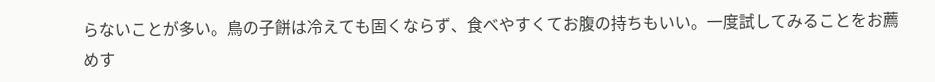らないことが多い。鳥の子餅は冷えても固くならず、食べやすくてお腹の持ちもいい。一度試してみることをお薦めす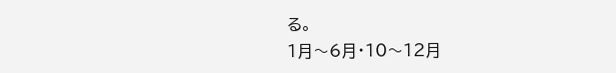る。
1月〜6月・10〜12月